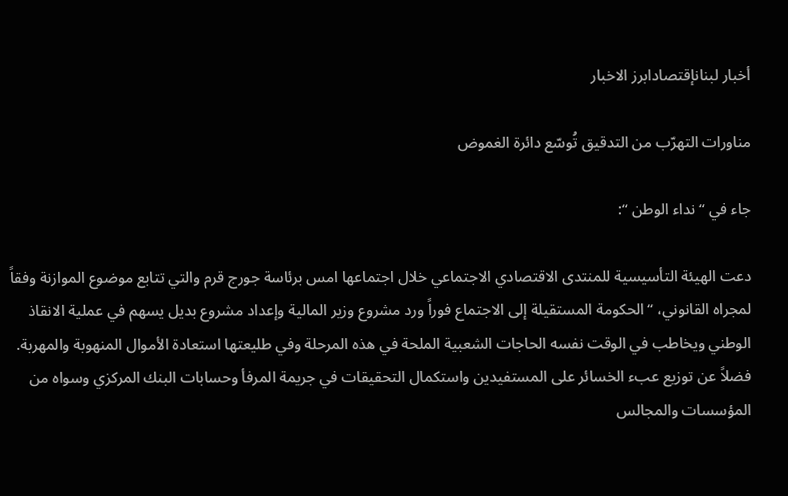أخبار لبنانإقتصادابرز الاخبار

مناورات التهرّب من التدقيق تُوسّع دائرة الغموض

جاء في “نداء الوطن “:

دعت الهيئة التأسيسية للمنتدى الاقتصادي الاجتماعي خلال اجتماعها امس برئاسة جورج قرم والتي تتابع موضوع الموازنة وفقاً لمجراه القانوني، “الحكومة المستقيلة إلى الاجتماع فوراً ورد مشروع وزير المالية وإعداد مشروع بديل يسهم في عملية الانقاذ الوطني ويخاطب في الوقت نفسه الحاجات الشعبية الملحة في هذه المرحلة وفي طليعتها استعادة الأموال المنهوبة والمهربة. فضلاً عن توزيع عبء الخسائر على المستفيدين واستكمال التحقيقات في جريمة المرفأ وحسابات البنك المركزي وسواه من المؤسسات والمجالس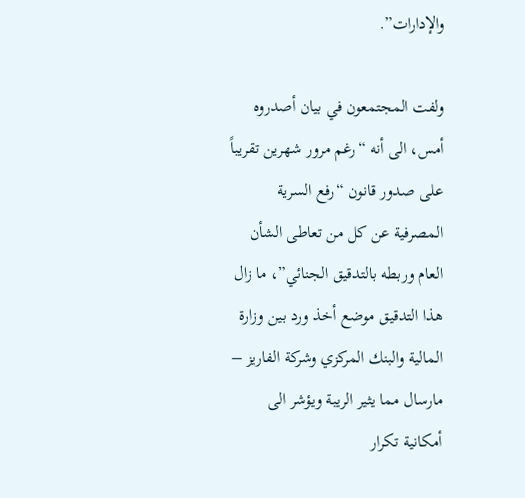والإدارات”.

ولفت المجتمعون في بيان أصدروه أمس، الى أنه “رغم مرور شهرين تقريباً على صدور قانون “رفع السرية المصرفية عن كل من تعاطى الشأن العام وربطه بالتدقيق الجنائي”، ما زال هذا التدقيق موضع أخذ ورد بين وزارة المالية والبنك المركزي وشركة الفاريز – مارسال مما يثير الريبة ويؤشر الى أمكانية تكرار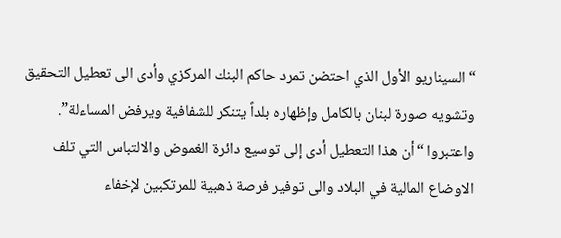“السيناريو الأول الذي احتضن تمرد حاكم البنك المركزي وأدى الى تعطيل التحقيق وتشويه صورة لبنان بالكامل وإظهاره بلداً يتنكر للشفافية ويرفض المساءلة”. واعتبروا “أن هذا التعطيل أدى إلى توسيع دائرة الغموض والالتباس التي تلف الاوضاع المالية في البلاد والى توفير فرصة ذهبية للمرتكبين لإخفاء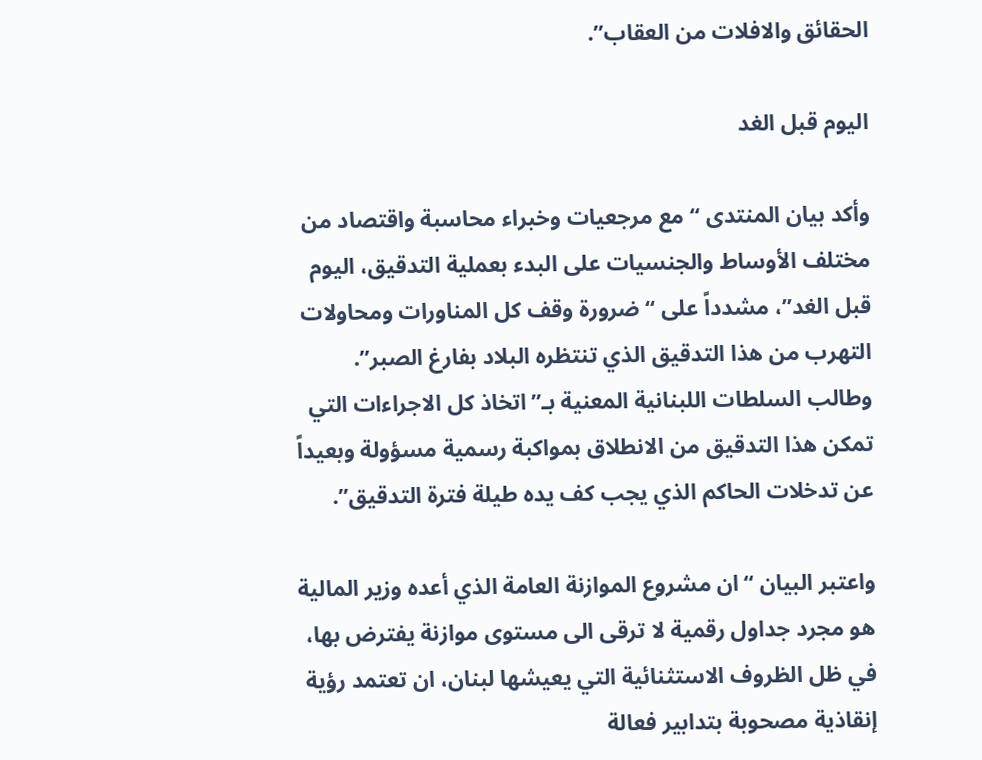الحقائق والافلات من العقاب”.

اليوم قبل الغد

وأكد بيان المنتدى “مع مرجعيات وخبراء محاسبة واقتصاد من مختلف الأوساط والجنسيات على البدء بعملية التدقيق، اليوم قبل الغد”، مشدداً على “ضرورة وقف كل المناورات ومحاولات التهرب من هذا التدقيق الذي تنتظره البلاد بفارغ الصبر”. وطالب السلطات اللبنانية المعنية بـ”اتخاذ كل الاجراءات التي تمكن هذا التدقيق من الانطلاق بمواكبة رسمية مسؤولة وبعيداً عن تدخلات الحاكم الذي يجب كف يده طيلة فترة التدقيق”.

واعتبر البيان “ان مشروع الموازنة العامة الذي أعده وزير المالية هو مجرد جداول رقمية لا ترقى الى مستوى موازنة يفترض بها، في ظل الظروف الاستثنائية التي يعيشها لبنان، ان تعتمد رؤية إنقاذية مصحوبة بتدابير فعالة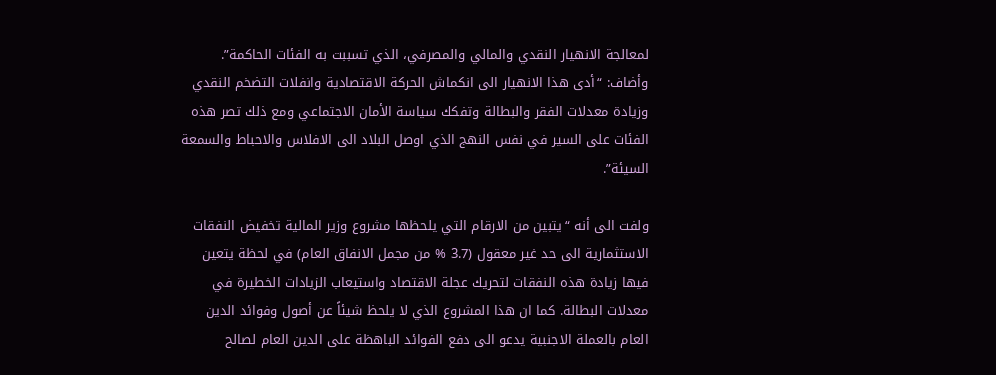لمعالجة الانهيار النقدي والمالي والمصرفي، الذي تسببت به الفئات الحاكمة”. وأضاف: “أدى هذا الانهيار الى انكماش الحركة الاقتصادية وانفلات التضخم النقدي وزيادة معدلات الفقر والبطالة وتفكك سياسة الأمان الاجتماعي ومع ذلك تصر هذه الفئات على السير في نفس النهج الذي اوصل البلاد الى الافلاس والاحباط والسمعة السيئة”.

ولفت الى أنه “يتبين من الارقام التي يلحظها مشروع وزير المالية تخفيض النفقات الاستثمارية الى حد غير معقول (3.7 % من مجمل الانفاق العام) في لحظة يتعين فيها زيادة هذه النفقات لتحريك عجلة الاقتصاد واستيعاب الزيادات الخطيرة في معدلات البطالة. كما ان هذا المشروع الذي لا يلحظ شيئاً عن أصول وفوائد الدين العام بالعملة الاجنبية يدعو الى دفع الفوائد الباهظة على الدين العام لصالح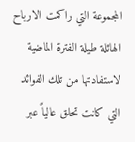المجموعة التي راكمت الارباح الهائلة طيلة الفترة الماضية لاستفادتها من تلك الفوائد التي كانت تحلق عالياً عبر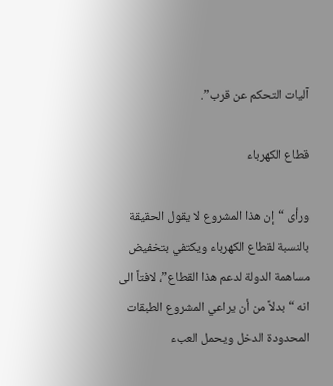آليات التحكم عن قرب”.

قطاع الكهرباء

ورأى “إن هذا المشروع لا يقول الحقيقة بالنسبة لقطاع الكهرباء ويكتفي بتخفيض مساهمة الدولة لدعم هذا القطاع”، لافتاً الى انه “بدلاً من أن يراعي المشروع الطبقات المحدودة الدخل ويحمل العبء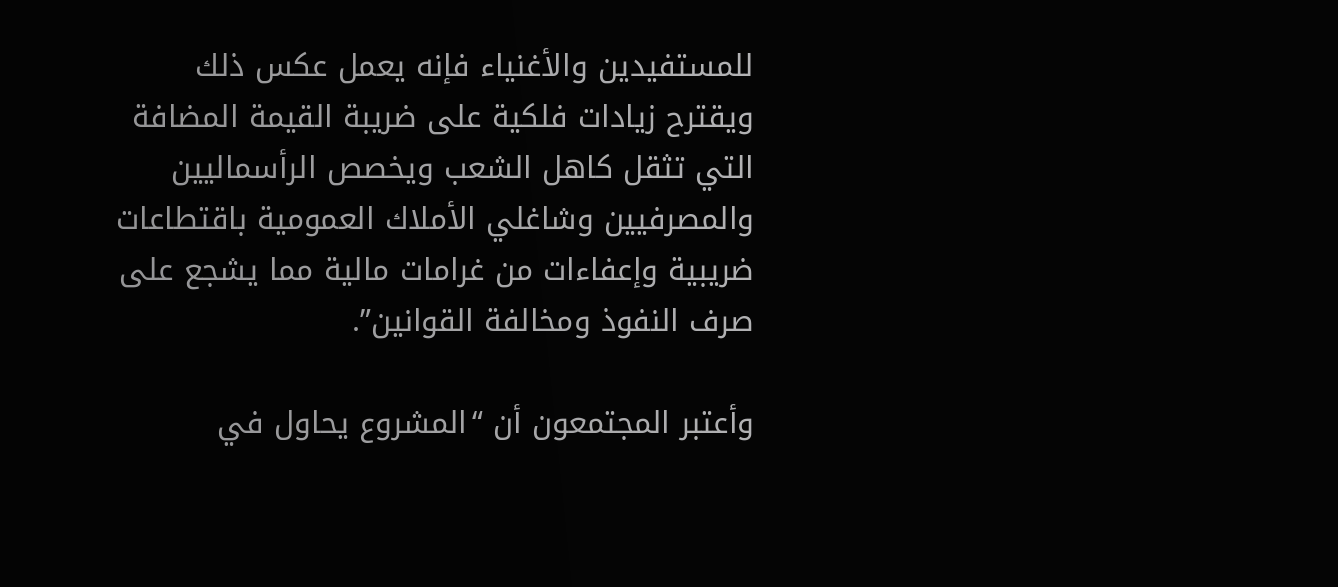للمستفيدين والأغنياء فإنه يعمل عكس ذلك ويقترح زيادات فلكية على ضريبة القيمة المضافة التي تثقل كاهل الشعب ويخصص الرأسماليين والمصرفيين وشاغلي الأملاك العمومية باقتطاعات ضريبية وإعفاءات من غرامات مالية مما يشجع على صرف النفوذ ومخالفة القوانين”.

وأعتبر المجتمعون أن “المشروع يحاول في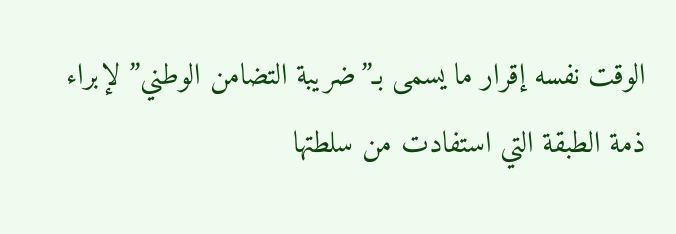الوقت نفسه إقرار ما يسمى بـ”ضريبة التضامن الوطني” لإبراء ذمة الطبقة التي استفادت من سلطتها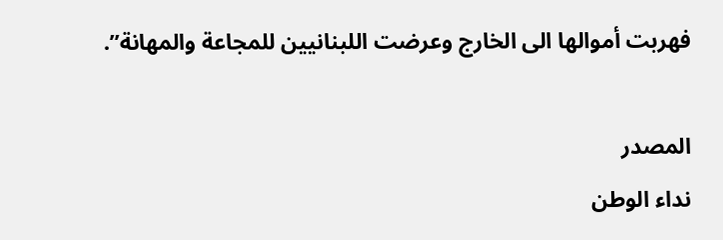فهربت أموالها الى الخارج وعرضت اللبنانيين للمجاعة والمهانة”.

المصدر
نداء الوطن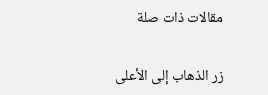مقالات ذات صلة

زر الذهاب إلى الأعلى